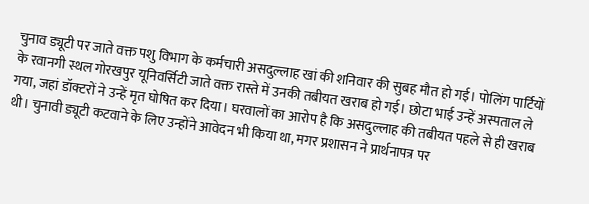चुनाव ड्यूटी पर जाते वक्त पशु विभाग के कर्मचारी असदुल्लाह खां की शनिवार की सुबह मौत हो गई। पोलिंग पार्टियों के रवानगी स्थल गोरखपुर यूनिवर्सिटी जाते वक्त रास्ते में उनकी तबीयत खराब हो गई। छोटा भाई उन्हें अस्पताल ले गया, जहां डॉक्टरों ने उन्हें मृत घोषित कर दिया। घरवालों का आरोप है कि असदुल्लाह की तबीयत पहले से ही खराब थी। चुनावी ड्यूटी कटवाने के लिए उन्होंने आवेदन भी किया था, मगर प्रशासन ने प्रार्थनापत्र पर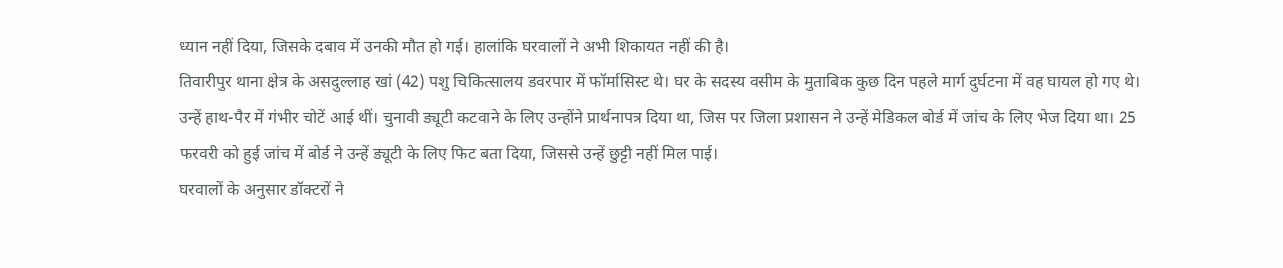ध्यान नहीं दिया, जिसके दबाव में उनकी मौत हो गई। हालांकि घरवालों ने अभी शिकायत नहीं की है।
तिवारीपुर थाना क्षेत्र के असदुल्लाह खां (42) पशु चिकित्सालय डवरपार में फॉर्मासिस्ट थे। घर के सदस्य वसीम के मुताबिक कुछ दिन पहले मार्ग दुर्घटना में वह घायल हो गए थे। उन्हें हाथ-पैर में गंभीर चोटें आई थीं। चुनावी ड्यूटी कटवाने के लिए उन्होंने प्रार्थनापत्र दिया था, जिस पर जिला प्रशासन ने उन्हें मेडिकल बोर्ड में जांच के लिए भेज दिया था। 25 फरवरी को हुई जांच में बोर्ड ने उन्हें ड्यूटी के लिए फिट बता दिया, जिससे उन्हें छुट्टी नहीं मिल पाई।
घरवालों के अनुसार डॉक्टरों ने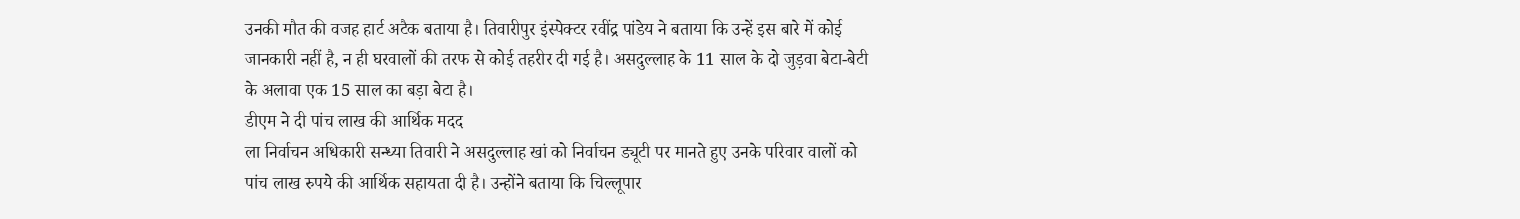उनकी मौत की वजह हार्ट अटैक बताया है। तिवारीपुर इंस्पेक्टर रवींद्र पांडेय ने बताया कि उन्हें इस बारे में कोई जानकारी नहीं है, न ही घरवालों की तरफ से कोई तहरीर दी गई है। असदुल्लाह के 11 साल के दो जुड़वा बेटा-बेटी के अलावा एक 15 साल का बड़ा बेटा है।
डीएम ने दी पांच लाख की आर्थिक मदद
ला निर्वाचन अधिकारी सन्ध्या तिवारी ने असदुल्लाह खां को निर्वाचन ड्यूटी पर मानते हुए उनके परिवार वालों को पांच लाख रुपये की आर्थिक सहायता दी है। उन्होंने बताया कि चिल्लूपार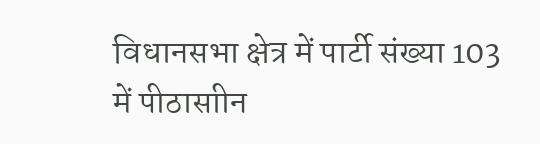विधानसभा क्षेत्र में पार्टी संख्या 103 में पीठासाीन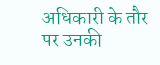अधिकारी के तौर पर उनकी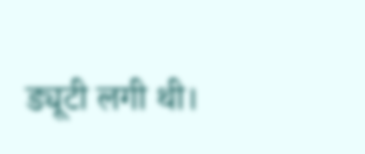ड्यूटी लगी थी।